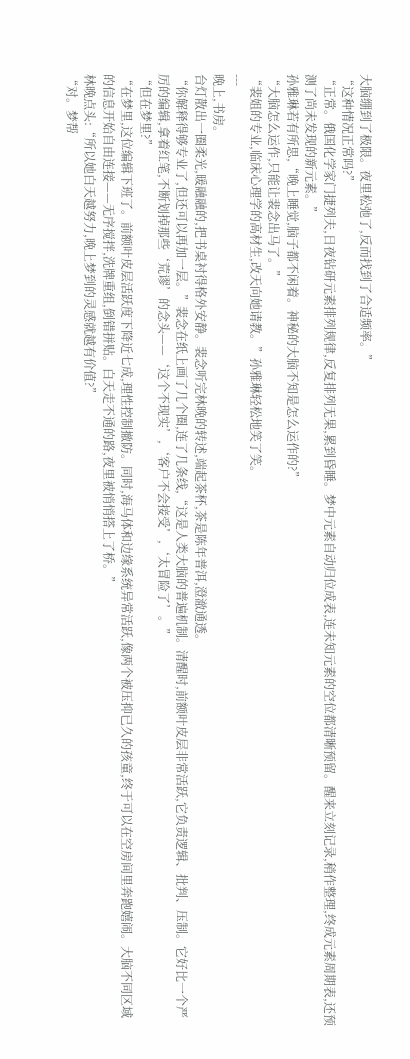大脑绷到了极限。夜里松弛了,反而找到了合适频率。”
“这种情况正常吗?”
“正常。俄国化学家门捷列夫,日夜钻研元素排列规律,反复排列无果,累到昏睡。梦中元素自动归位成表,连未知元素的空位都清晰预留。醒来立刻记录,稍作整理,终成元素周期表,还预测了尚未发现的新元素。”
孙雅琳若有所思,“晚上睡觉,脑子都不闲着。神秘的大脑不知是怎么运作的?”
“大脑怎么运作,只能让裴念出马了。”
“裴姐的专业,临床心理学的高材生,改天向她请教。”孙雅琳轻松地笑了笑。
---
晚上,书房。
台灯散出一圈柔光,暖融融的,把书桌衬得格外安静。裴念听完林晚的转述,端起茶杯,茶是陈年普洱,澄澈通透。
“你解释得够专业了,但还可以再加一层。”裴念在纸上画了几个圈,连了几条线,“这是人类大脑的普遍机制。清醒时,前额叶皮层非常活跃,它负责逻辑、批判、压制。它好比一个严厉的编辑,拿着红笔,不断划掉那些‘荒谬’的念头——‘这个不现实’,‘客户不会接受’,‘太冒险了’。”
“但在梦里?”
“在梦里,这位编辑下班了。前额叶皮层活跃度下降近七成,理性控制撤防。同时,海马体和边缘系统异常活跃,像两个被压抑已久的孩童,终于可以在空房间里奔跑嬉闹。大脑不同区域的信息开始自由连接——无序搅拌,洗牌重组,倒错拼贴。白天走不通的路,夜里被悄悄搭上了桥。”
林晚点头:“所以她白天越努力,晚上梦到的灵感就越有价值?”
“对。梦帮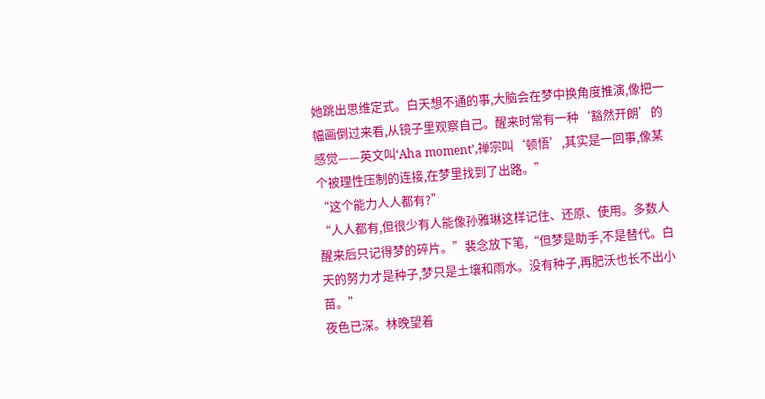她跳出思维定式。白天想不通的事,大脑会在梦中换角度推演,像把一幅画倒过来看,从镜子里观察自己。醒来时常有一种‘豁然开朗’的感觉——英文叫‘Aha moment’,禅宗叫‘顿悟’,其实是一回事,像某个被理性压制的连接,在梦里找到了出路。”
“这个能力人人都有?”
“人人都有,但很少有人能像孙雅琳这样记住、还原、使用。多数人醒来后只记得梦的碎片。”裴念放下笔,“但梦是助手,不是替代。白天的努力才是种子,梦只是土壤和雨水。没有种子,再肥沃也长不出小苗。”
夜色已深。林晚望着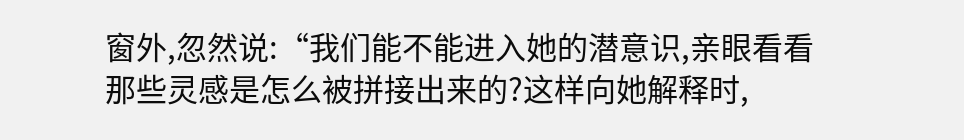窗外,忽然说:“我们能不能进入她的潜意识,亲眼看看那些灵感是怎么被拼接出来的?这样向她解释时,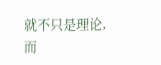就不只是理论,而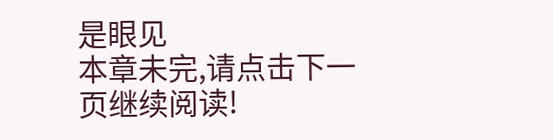是眼见
本章未完,请点击下一页继续阅读!